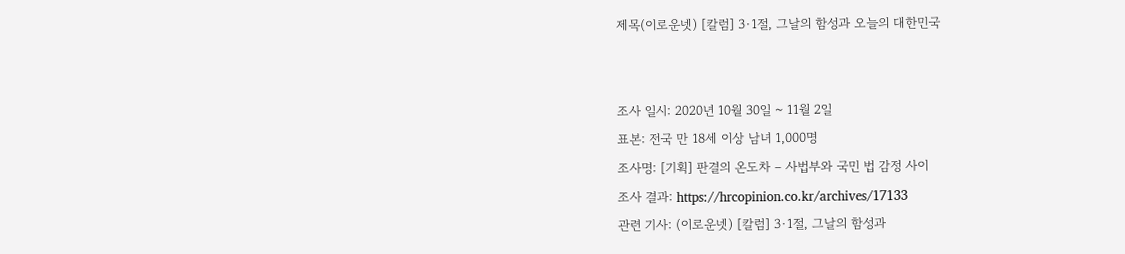제목(이로운넷) [칼럼] 3·1절, 그날의 함성과 오늘의 대한민국


조사 일시: 2020년 10월 30일 ~ 11월 2일
표본: 전국 만 18세 이상 남녀 1,000명
조사명: [기획] 판결의 온도차 – 사법부와 국민 법 감정 사이
조사 결과: https://hrcopinion.co.kr/archives/17133
관련 기사: (이로운넷) [칼럼] 3·1절, 그날의 함성과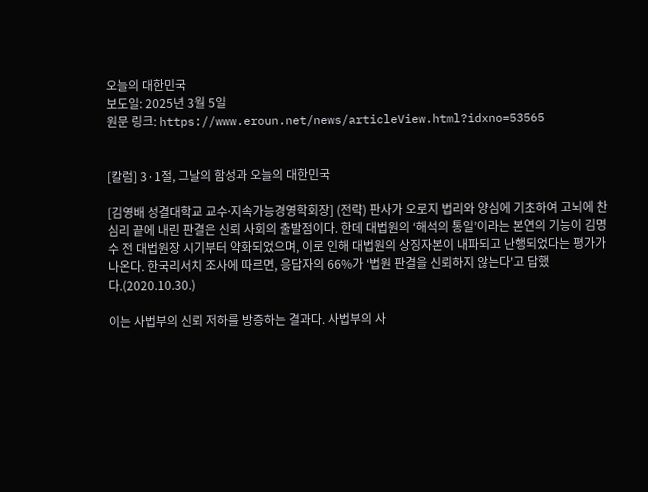오늘의 대한민국
보도일: 2025년 3월 5일
원문 링크: https://www.eroun.net/news/articleView.html?idxno=53565


[칼럼] 3·1절, 그날의 함성과 오늘의 대한민국

[김영배 성결대학교 교수⸱지속가능경영학회장] (전략) 판사가 오로지 법리와 양심에 기초하여 고뇌에 찬 심리 끝에 내린 판결은 신뢰 사회의 출발점이다. 한데 대법원의 ‘해석의 통일’이라는 본연의 기능이 김명수 전 대법원장 시기부터 약화되었으며, 이로 인해 대법원의 상징자본이 내파되고 난행되었다는 평가가 나온다. 한국리서치 조사에 따르면, 응답자의 66%가 ‘법원 판결을 신뢰하지 않는다'고 답했다.(2020.10.30.)

이는 사법부의 신뢰 저하를 방증하는 결과다. 사법부의 사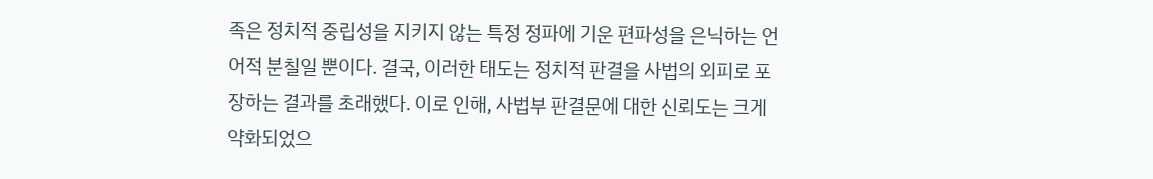족은 정치적 중립성을 지키지 않는 특정 정파에 기운 편파성을 은닉하는 언어적 분칠일 뿐이다. 결국, 이러한 태도는 정치적 판결을 사법의 외피로 포장하는 결과를 초래했다. 이로 인해, 사법부 판결문에 대한 신뢰도는 크게 약화되었으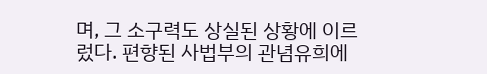며, 그 소구력도 상실된 상황에 이르렀다. 편향된 사법부의 관념유희에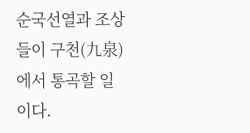순국선열과 조상들이 구천(九泉)에서 통곡할 일이다.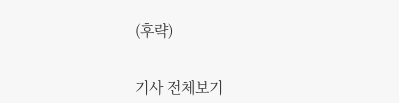(후략)


기사 전체보기